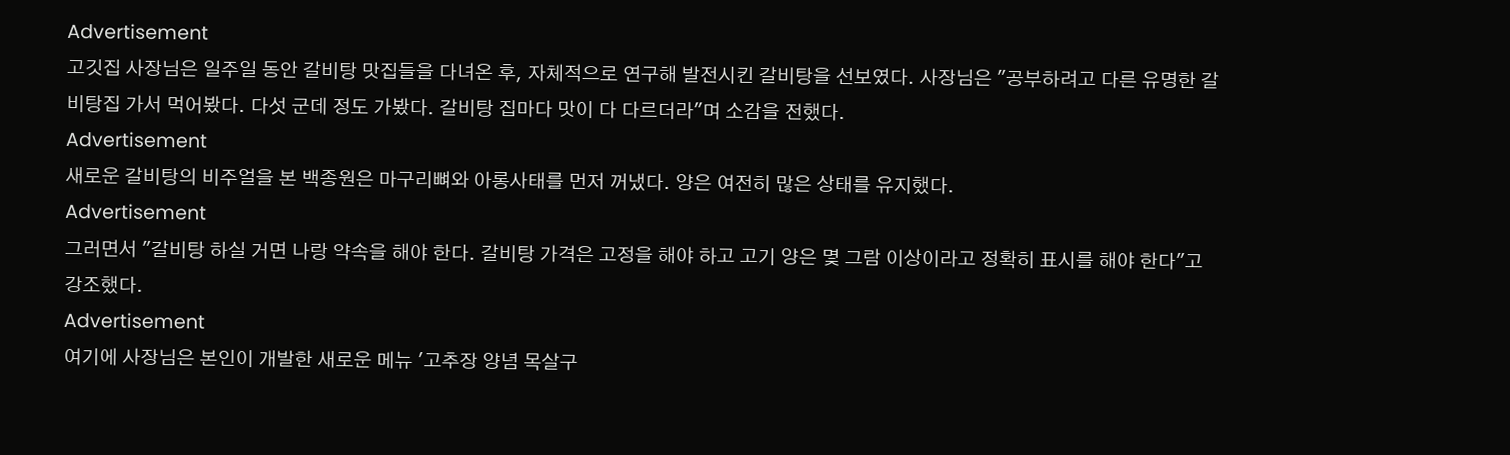Advertisement
고깃집 사장님은 일주일 동안 갈비탕 맛집들을 다녀온 후, 자체적으로 연구해 발전시킨 갈비탕을 선보였다. 사장님은 "공부하려고 다른 유명한 갈비탕집 가서 먹어봤다. 다섯 군데 정도 가봤다. 갈비탕 집마다 맛이 다 다르더라"며 소감을 전했다.
Advertisement
새로운 갈비탕의 비주얼을 본 백종원은 마구리뼈와 아롱사태를 먼저 꺼냈다. 양은 여전히 많은 상태를 유지했다.
Advertisement
그러면서 "갈비탕 하실 거면 나랑 약속을 해야 한다. 갈비탕 가격은 고정을 해야 하고 고기 양은 몇 그람 이상이라고 정확히 표시를 해야 한다"고 강조했다.
Advertisement
여기에 사장님은 본인이 개발한 새로운 메뉴 '고추장 양념 목살구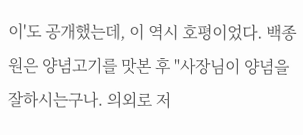이'도 공개했는데, 이 역시 호평이었다. 백종원은 양념고기를 맛본 후 "사장님이 양념을 잘하시는구나. 의외로 저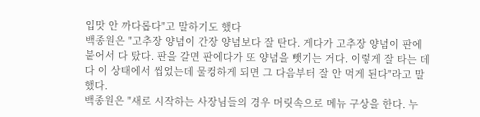입맛 안 까다롭다"고 말하기도 했다
백종원은 "고추장 양념이 간장 양념보다 잘 탄다. 게다가 고추장 양념이 판에 붙어서 다 탔다. 판을 갈면 판에다가 또 양념을 뺏기는 거다. 이렇게 잘 타는 데다 이 상태에서 씹었는데 물컹하게 되면 그 다음부터 잘 안 먹게 된다"라고 말했다.
백종원은 "새로 시작하는 사장님들의 경우 머릿속으로 메뉴 구상을 한다. 누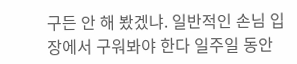구든 안 해 봤겠냐. 일반적인 손님 입장에서 구워봐야 한다 일주일 동안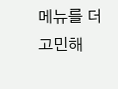메뉴를 더 고민해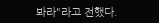봐라"라고 전했다.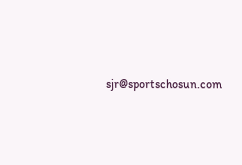sjr@sportschosun.com